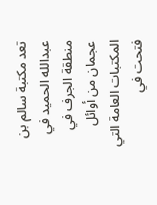تعد مكتبة سالم بن عبدالله الحميد في منطقة الجرف في عجمان من أوائل المكتبات العامة التي فتحت في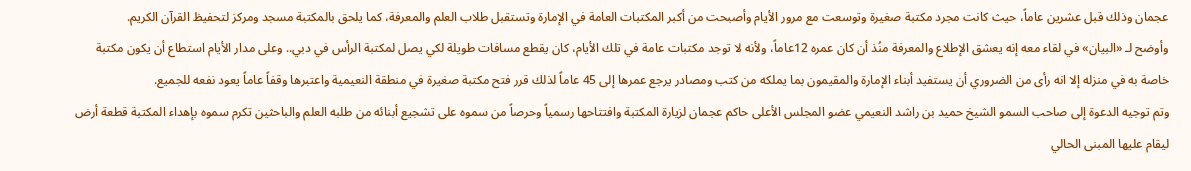عجمان وذلك قبل عشرين عاماً، حيث كانت مجرد مكتبة صغيرة وتوسعت مع مرور الأيام وأصبحت من أكبر المكتبات العامة في الإمارة وتستقبل طلاب العلم والمعرفة، كما يلحق بالمكتبة مسجد ومركز لتحفيظ القرآن الكريم.
وأوضح لـ «البيان» في لقاء معه إنه يعشق الإطلاع والمعرفة منُذ أن كان عمره 12عاماً، ولأنه لا توجد مكتبات عامة في تلك الأيام، كان يقطع مسافات طويلة لكي يصل لمكتبة الرأس في دبي.. وعلى مدار الأيام استطاع أن يكون مكتبة خاصة به في منزله إلا انه رأى من الضروري أن يستفيد أبناء الإمارة والمقيمون بما يملكه من كتب ومصادر يرجع عمرها إلى 45 عاماً لذلك قرر فتح مكتبة صغيرة في منطقة النعيمية واعتبرها وقفاً عاماً يعود نفعه للجميع.
وتم توجيه الدعوة إلى صاحب السمو الشيخ حميد بن راشد النعيمي عضو المجلس الأعلى حاكم عجمان لزيارة المكتبة وافتتاحها رسمياً وحرصاً من سموه على تشجيع أبنائه من طلبه العلم والباحثين تكرم سموه بإهداء المكتبة قطعة أرض ليقام عليها المبنى الحالي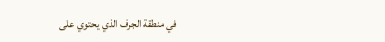في منطقة الجرف الذي يحتوي على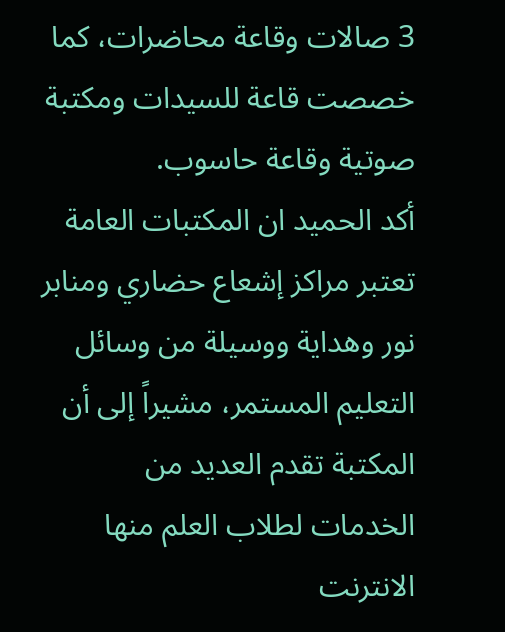3 صالات وقاعة محاضرات، كما خصصت قاعة للسيدات ومكتبة صوتية وقاعة حاسوب.
أكد الحميد ان المكتبات العامة تعتبر مراكز إشعاع حضاري ومنابر نور وهداية ووسيلة من وسائل التعليم المستمر، مشيراً إلى أن المكتبة تقدم العديد من الخدمات لطلاب العلم منها الانترنت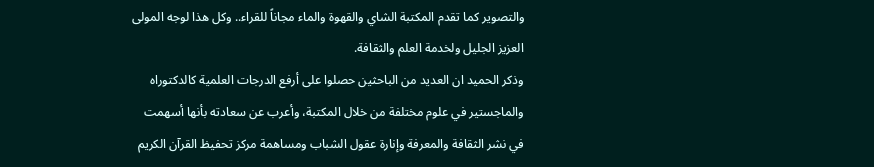والتصوير كما تقدم المكتبة الشاي والقهوة والماء مجاناً للقراء.. وكل هذا لوجه المولى العزيز الجليل ولخدمة العلم والثقافة.
وذكر الحميد ان العديد من الباحثين حصلوا على أرفع الدرجات العلمية كالدكتوراه والماجستير في علوم مختلفة من خلال المكتبة، وأعرب عن سعادته بأنها أسهمت في نشر الثقافة والمعرفة وإنارة عقول الشباب ومساهمة مركز تحفيظ القرآن الكريم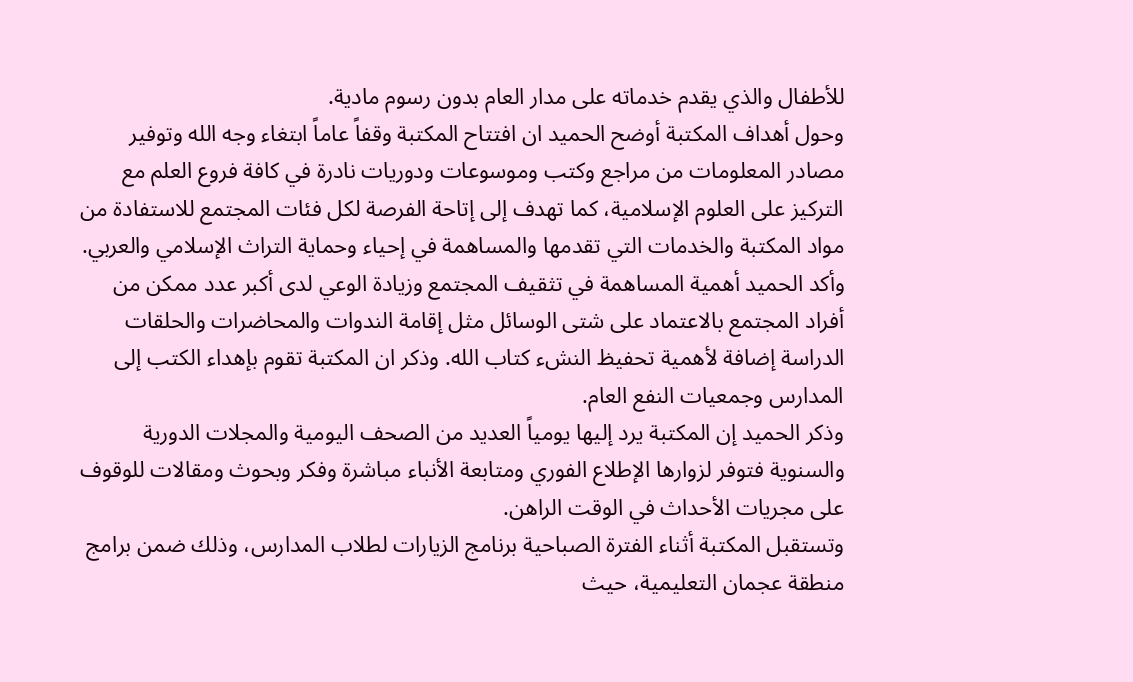للأطفال والذي يقدم خدماته على مدار العام بدون رسوم مادية.
وحول أهداف المكتبة أوضح الحميد ان افتتاح المكتبة وقفاً عاماً ابتغاء وجه الله وتوفير مصادر المعلومات من مراجع وكتب وموسوعات ودوريات نادرة في كافة فروع العلم مع التركيز على العلوم الإسلامية، كما تهدف إلى إتاحة الفرصة لكل فئات المجتمع للاستفادة من مواد المكتبة والخدمات التي تقدمها والمساهمة في إحياء وحماية التراث الإسلامي والعربي.
وأكد الحميد أهمية المساهمة في تثقيف المجتمع وزيادة الوعي لدى أكبر عدد ممكن من أفراد المجتمع بالاعتماد على شتى الوسائل مثل إقامة الندوات والمحاضرات والحلقات الدراسة إضافة لأهمية تحفيظ النشء كتاب الله. وذكر ان المكتبة تقوم بإهداء الكتب إلى المدارس وجمعيات النفع العام.
وذكر الحميد إن المكتبة يرد إليها يومياً العديد من الصحف اليومية والمجلات الدورية والسنوية فتوفر لزوارها الإطلاع الفوري ومتابعة الأنباء مباشرة وفكر وبحوث ومقالات للوقوف على مجريات الأحداث في الوقت الراهن.
وتستقبل المكتبة أثناء الفترة الصباحية برنامج الزيارات لطلاب المدارس، وذلك ضمن برامج منطقة عجمان التعليمية، حيث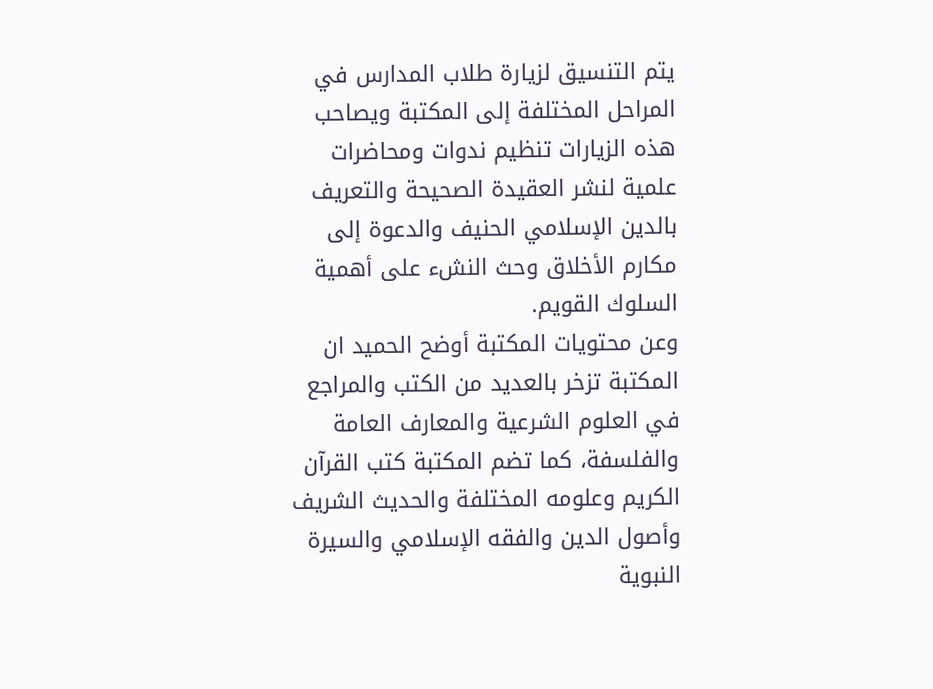يتم التنسيق لزيارة طلاب المدارس في المراحل المختلفة إلى المكتبة ويصاحب هذه الزيارات تنظيم ندوات ومحاضرات علمية لنشر العقيدة الصحيحة والتعريف بالدين الإسلامي الحنيف والدعوة إلى مكارم الأخلاق وحث النشء على أهمية السلوك القويم.
وعن محتويات المكتبة أوضح الحميد ان المكتبة تزخر بالعديد من الكتب والمراجع في العلوم الشرعية والمعارف العامة والفلسفة، كما تضم المكتبة كتب القرآن الكريم وعلومه المختلفة والحديث الشريف وأصول الدين والفقه الإسلامي والسيرة النبوية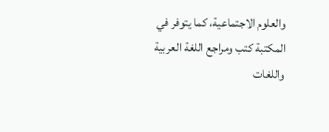والعلوم الاجتماعية، كما يتوفر في المكتبة كتب ومراجع اللغة العربية واللغات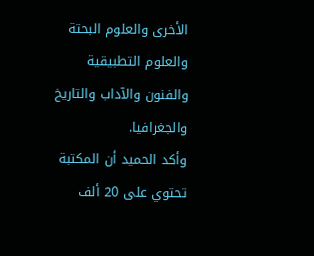الأخرى والعلوم البحتة والعلوم التطبيقية والفنون والآداب والتاريخ والجغرافيا.
وأكد الحميد أن المكتبة تحتوي على 20 ألف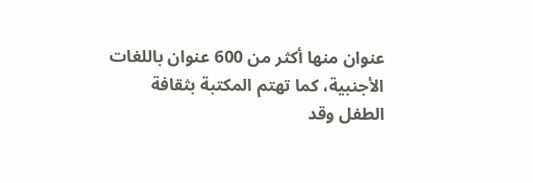عنوان منها أكثر من 600 عنوان باللغات الأجنبية، كما تهتم المكتبة بثقافة الطفل وقد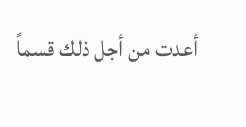أعدت من أجل ذلك قسماً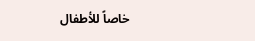خاصاً للأطفال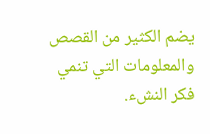يضم الكثير من القصص والمعلومات التي تنمي فكر النشء.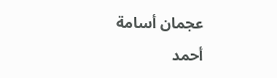عجمان أسامة أحمد